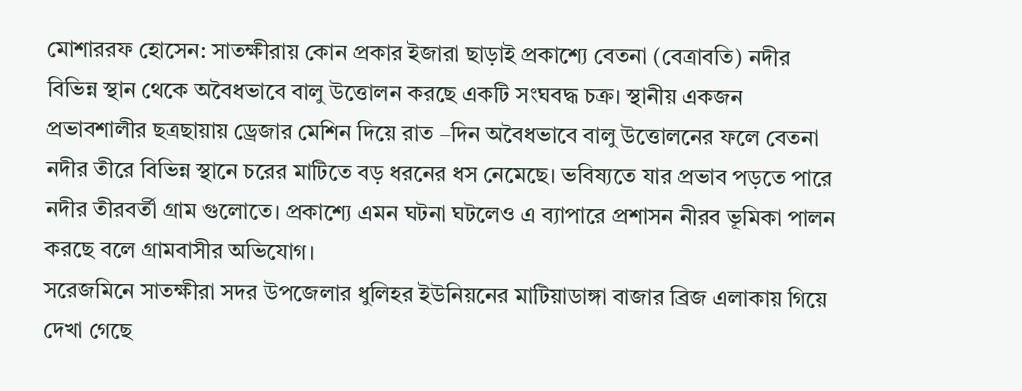মোশাররফ হোসেন: সাতক্ষীরায় কোন প্রকার ইজারা ছাড়াই প্রকাশ্যে বেতনা (বেত্রাবতি) নদীর বিভিন্ন স্থান থেকে অবৈধভাবে বালু উত্তোলন করছে একটি সংঘবদ্ধ চক্র। স্থানীয় একজন প্রভাবশালীর ছত্রছায়ায় ড্রেজার মেশিন দিয়ে রাত –দিন অবৈধভাবে বালু উত্তোলনের ফলে বেতনা নদীর তীরে বিভিন্ন স্থানে চরের মাটিতে বড় ধরনের ধস নেমেছে। ভবিষ্যতে যার প্রভাব পড়তে পারে নদীর তীরবর্তী গ্রাম গুলোতে। প্রকাশ্যে এমন ঘটনা ঘটলেও এ ব্যাপারে প্রশাসন নীরব ভূমিকা পালন করছে বলে গ্রামবাসীর অভিযোগ।
সরেজমিনে সাতক্ষীরা সদর উপজেলার ধুলিহর ইউনিয়নের মাটিয়াডাঙ্গা বাজার ব্রিজ এলাকায় গিয়ে দেখা গেছে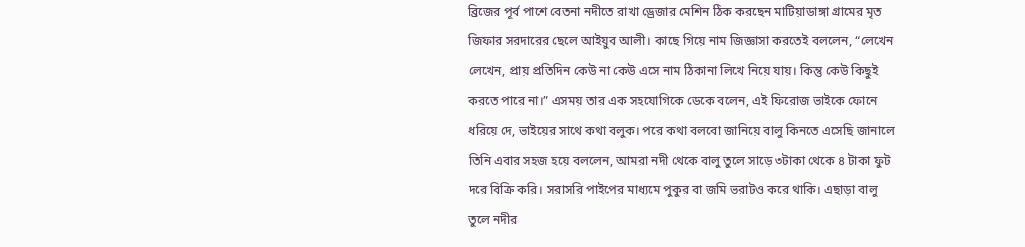ব্রিজের পূর্ব পাশে বেতনা নদীতে রাখা ড্রেজার মেশিন ঠিক করছেন মাটিয়াডাঙ্গা গ্রামের মৃত জিফার সরদারের ছেলে আইয়ুব আলী। কাছে গিয়ে নাম জিজ্ঞাসা করতেই বললেন, “লেখেন লেখেন, প্রায় প্রতিদিন কেউ না কেউ এসে নাম ঠিকানা লিখে নিয়ে যায়। কিন্তু কেউ কিছুই করতে পারে না।” এসময় তার এক সহযোগিকে ডেকে বলেন, এই ফিরোজ ভাইকে ফোনে ধরিয়ে দে, ভাইয়ের সাথে কথা বলুক। পরে কথা বলবো জানিয়ে বালু কিনতে এসেছি জানালে তিনি এবার সহজ হয়ে বললেন, আমরা নদী থেকে বালু তুলে সাড়ে ৩টাকা থেকে ৪ টাকা ফুট দরে বিক্রি করি। সরাসরি পাইপের মাধ্যমে পুকুর বা জমি ভরাটও করে থাকি। এছাড়া বালু তুলে নদীর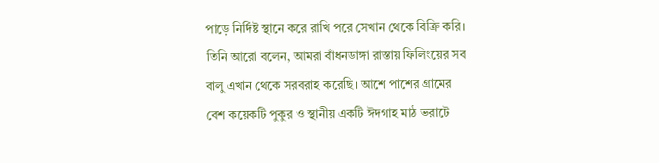পাড়ে নির্দিষ্ট স্থানে করে রাখি পরে সেখান থেকে বিক্রি করি।
তিনি আরো বলেন, আমরা বাঁধনডাঙ্গা রাস্তায় ফিলিংয়ের সব বালু এখান থেকে সরবরাহ করেছি। আশে পাশের গ্রামের বেশ কয়েকটি পুকুর ও স্থানীয় একটি ঈদগাহ মাঠ ভরাটে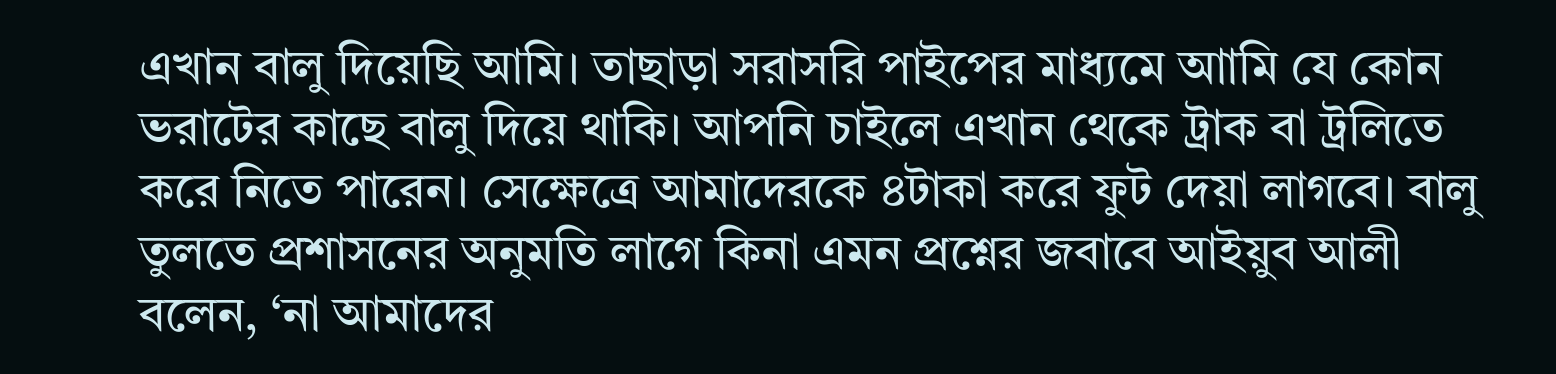এখান বালু দিয়েছি আমি। তাছাড়া সরাসরি পাইপের মাধ্যমে আামি যে কোন ভরাটের কাছে বালু দিয়ে থাকি। আপনি চাইলে এখান থেকে ট্রাক বা ট্রলিতে করে নিতে পারেন। সেক্ষেত্রে আমাদেরকে ৪টাকা করে ফুট দেয়া লাগবে। বালু তুলতে প্রশাসনের অনুমতি লাগে কিনা এমন প্রশ্নের জবাবে আইয়ুব আলী বলেন, ‘না আমাদের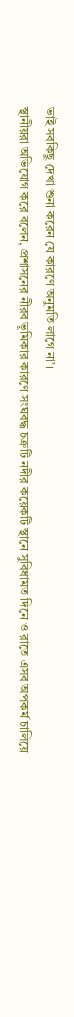ভাই সবকিছু দেখা শুনা করেন যে কারণে অনুমতি লাগে না’।
স্থানীয়রা অভিযোগ করে বলেন, প্রশাসনের নীরব ভূমিকার কারণে সংঘবদ্ধ চক্রটি নদীর কয়েকটি স্থানে সুবিধামত দিনে ও রাতে এসব অপকর্ম চালিয়ে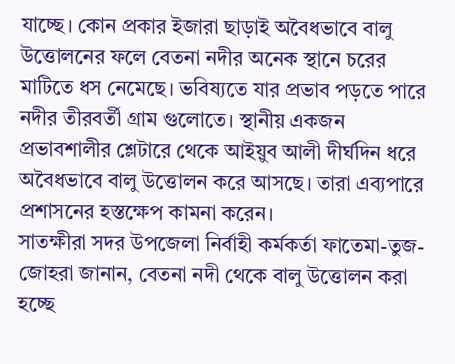যাচ্ছে। কোন প্রকার ইজারা ছাড়াই অবৈধভাবে বালু উত্তোলনের ফলে বেতনা নদীর অনেক স্থানে চরের মাটিতে ধস নেমেছে। ভবিষ্যতে যার প্রভাব পড়তে পারে নদীর তীরবর্তী গ্রাম গুলোতে। স্থানীয় একজন প্রভাবশালীর শ্লেটারে থেকে আইয়ুব আলী দীর্ঘদিন ধরে অবৈধভাবে বালু উত্তোলন করে আসছে। তারা এব্যপারে প্রশাসনের হস্তক্ষেপ কামনা করেন।
সাতক্ষীরা সদর উপজেলা নির্বাহী কর্মকর্তা ফাতেমা-তুজ-জোহরা জানান, বেতনা নদী থেকে বালু উত্তোলন করা হচ্ছে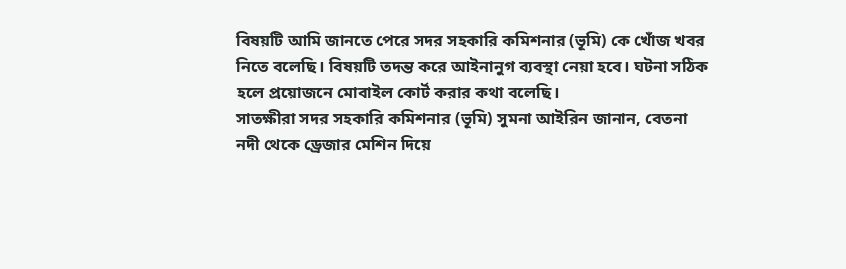বিষয়টি আমি জানতে পেরে সদর সহকারি কমিশনার (ভূমি) কে খোঁজ খবর নিতে বলেছি। বিষয়টি তদন্ত করে আইনানুগ ব্যবস্থা নেয়া হবে। ঘটনা সঠিক হলে প্রয়োজনে মোবাইল কোর্ট করার কথা বলেছি।
সাতক্ষীরা সদর সহকারি কমিশনার (ভূমি) সুমনা আইরিন জানান, বেতনা নদী থেকে ড্রেজার মেশিন দিয়ে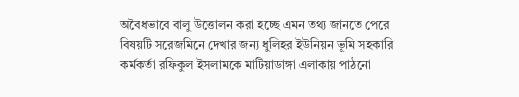অবৈধভাবে বালু উত্তোলন করা হচ্ছে এমন তথ্য জানতে পেরে বিষয়টি সরেজমিনে দেখার জন্য ধুলিহর ইউনিয়ন ভূমি সহকারি কর্মকর্তা রফিকুল ইসলামকে মাটিয়াডাঙ্গা এলাকায় পাঠনো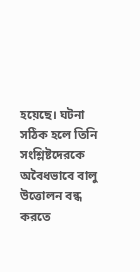হয়েছে। ঘটনা সঠিক হলে তিনি সংশ্লিষ্টদেরকে অবৈধভাবে বালু উত্তোলন বন্ধ করতে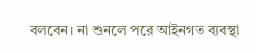বলবেন। না শুনলে পরে আইনগত ব্যবস্থা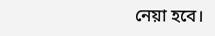নেয়া হবে।